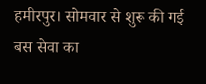हमीरपुर। सोमवार से शुरू की गई बस सेवा का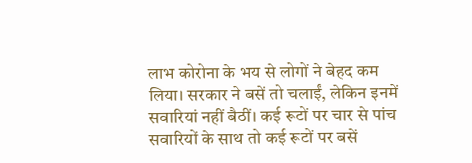लाभ कोरोना के भय से लोगों ने बेहद कम लिया। सरकार ने बसें तो चलाईं, लेकिन इनमें सवारियां नहीं बैठीं। कई रूटों पर चार से पांच सवारियों के साथ तो कई रूटों पर बसें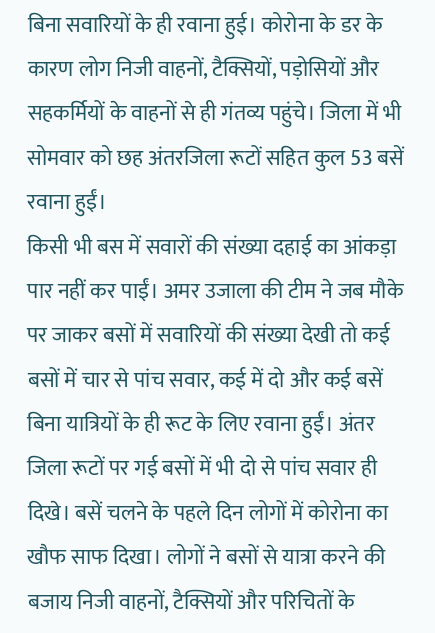बिना सवारियों के ही रवाना हुई। कोरोना के डर के कारण लोग निजी वाहनों, टैक्सियों, पड़ोसियों और सहकर्मियों के वाहनों से ही गंतव्य पहुंचे। जिला में भी सोमवार को छह अंतरजिला रूटों सहित कुल 53 बसें रवाना हुईं।
किसी भी बस में सवारों की संख्या दहाई का आंकड़ा पार नहीं कर पाईं। अमर उजाला की टीम ने जब मौके पर जाकर बसों में सवारियों की संख्या देखी तो कई बसों में चार से पांच सवार, कई में दो और कई बसें बिना यात्रियों के ही रूट के लिए रवाना हुईं। अंतर जिला रूटों पर गई बसों में भी दो से पांच सवार ही दिखे। बसें चलने के पहले दिन लोगों में कोरोना का खौफ साफ दिखा। लोगों ने बसों से यात्रा करने की बजाय निजी वाहनों, टैक्सियों और परिचितों के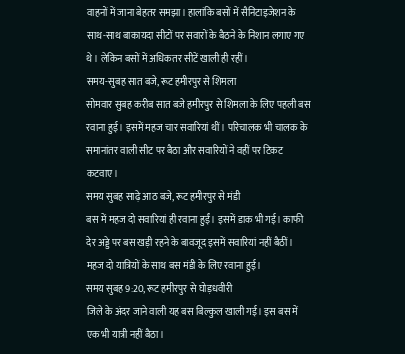वाहनों में जाना बेहतर समझा। हालांकि बसों में सैनिटाइजेशन के साथ-साथ बाकायदा सीटों पर सवारों के बैठने के निशान लगाए गए थे। लेकिन बसों में अधिकतर सीटें खाली ही रहीं।
समय-सुबह सात बजे, रूट हमीरपुर से शिमला
सोमवार सुबह करीब सात बजे हमीरपुर से शिमला के लिए पहली बस रवाना हुई। इसमें महज चार सवारियां थीं। परिचालक भी चालक के समानांतर वाली सीट पर बैठा और सवारियों ने वहीं पर टिकट कटवाए।
समय सुबह साढ़े आठ बजे, रूट हमीरपुर से मंडी
बस में महज दो सवारियां ही रवाना हुईं। इसमें डाक भी गई। काफी देर अड्डे पर बस खड़ी रहने के बावजूद इसमें सवारियां नहीं बैठीं। महज दो यात्रियों के साथ बस मंडी के लिए रवाना हुई।
समय सुबह 9:20, रूट हमीरपुर से घोड़धवीरी
जिले के अंदर जाने वाली यह बस बिल्कुल खाली गई। इस बस में एक भी यात्री नहीं बैठा।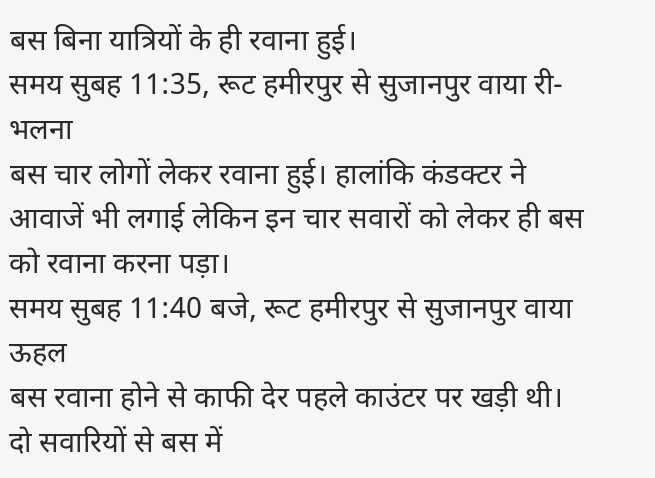बस बिना यात्रियों के ही रवाना हुई।
समय सुबह 11:35, रूट हमीरपुर से सुजानपुर वाया री-भलना
बस चार लोगों लेकर रवाना हुई। हालांकि कंडक्टर ने आवाजें भी लगाई लेकिन इन चार सवारों को लेकर ही बस को रवाना करना पड़ा।
समय सुबह 11:40 बजे, रूट हमीरपुर से सुजानपुर वाया ऊहल
बस रवाना होने से काफी देर पहले काउंटर पर खड़ी थी। दो सवारियों से बस में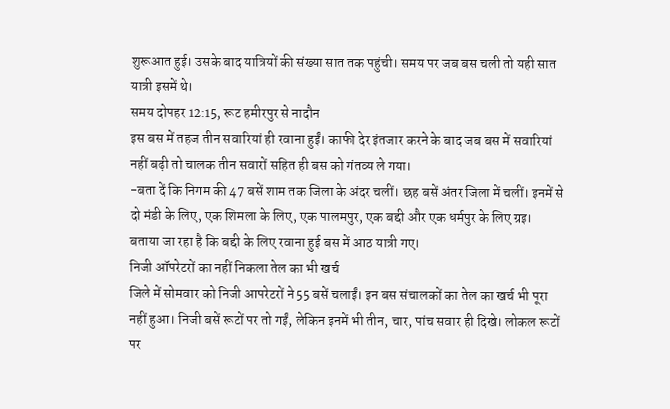शुरूआत हुई। उसके बाद यात्रियों की संख्या सात तक पहुंची। समय पर जब बस चली तो यही सात यात्री इसमें थे।
समय दोपहर 12:15, रूट हमीरपुर से नादौन
इस बस में तहज तीन सवारियां ही रवाना हुईं। काफी देर इंतजार करने के बाद जब बस में सवारियां नहीं बढ़ी तो चालक तीन सवारों सहित ही बस को गंतव्य ले गया।
-बता दें कि निगम की 47 बसें शाम तक जिला के अंदर चलीं। छह बसें अंतर जिला में चलीं। इनमें से दो मंडी के लिए, एक शिमला के लिए, एक पालमपुर, एक बद्दी और एक धर्मपुर के लिए ग्रइ। बताया जा रहा है कि बद्दी के लिए रवाना हुई बस में आठ यात्री गए।
निजी ऑपरेटरों का नहीं निकला तेल का भी खर्च
जिले में सोमवार को निजी आपरेटरों ने 55 बसें चलाईं। इन बस संचालकों का तेल का खर्च भी पूरा नहीं हुआ। निजी बसें रूटों पर तो गईं, लेकिन इनमें भी तीन, चार, पांच सवार ही दिखे। लोकल रूटों पर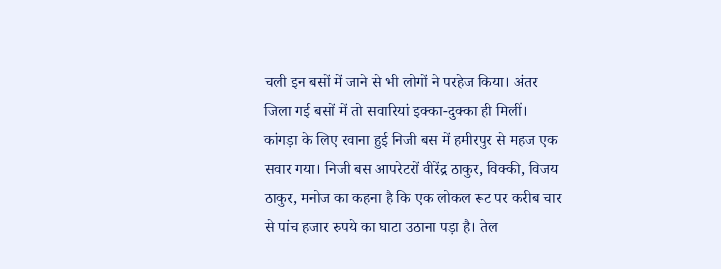चली इन बसों में जाने से भी लोगों ने परहेज किया। अंतर जिला गई बसों में तो सवारियां इक्का-दुक्का ही मिलीं। कांगड़ा के लिए रवाना हुई निजी बस में हमीरपुर से महज एक सवार गया। निजी बस आपरेटरों वीरेंद्र ठाकुर, विक्की, विजय ठाकुर, मनोज का कहना है कि एक लोकल रूट पर करीब चार से पांच हजार रुपये का घाटा उठाना पड़ा है। तेल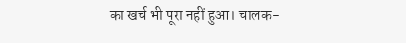का खर्च भी पूरा नहीं हुआ। चालक-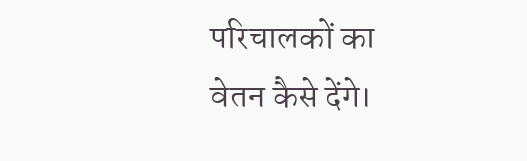परिचालकों का वेतन कैसे देंगे।